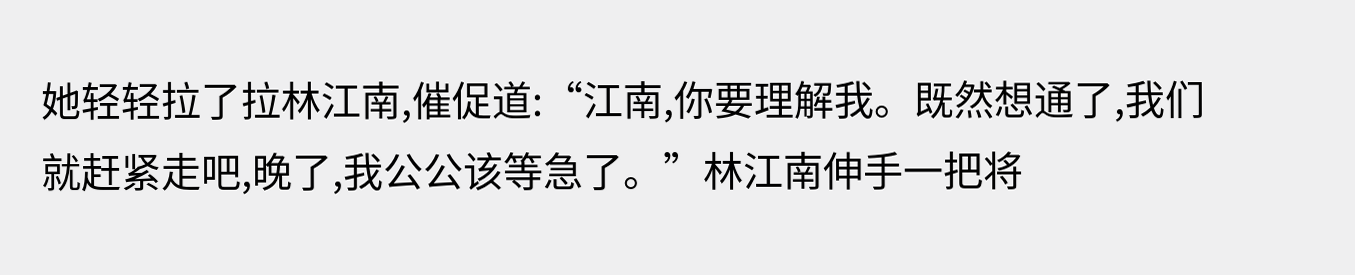她轻轻拉了拉林江南,催促道:“江南,你要理解我。既然想通了,我们就赶紧走吧,晚了,我公公该等急了。”林江南伸手一把将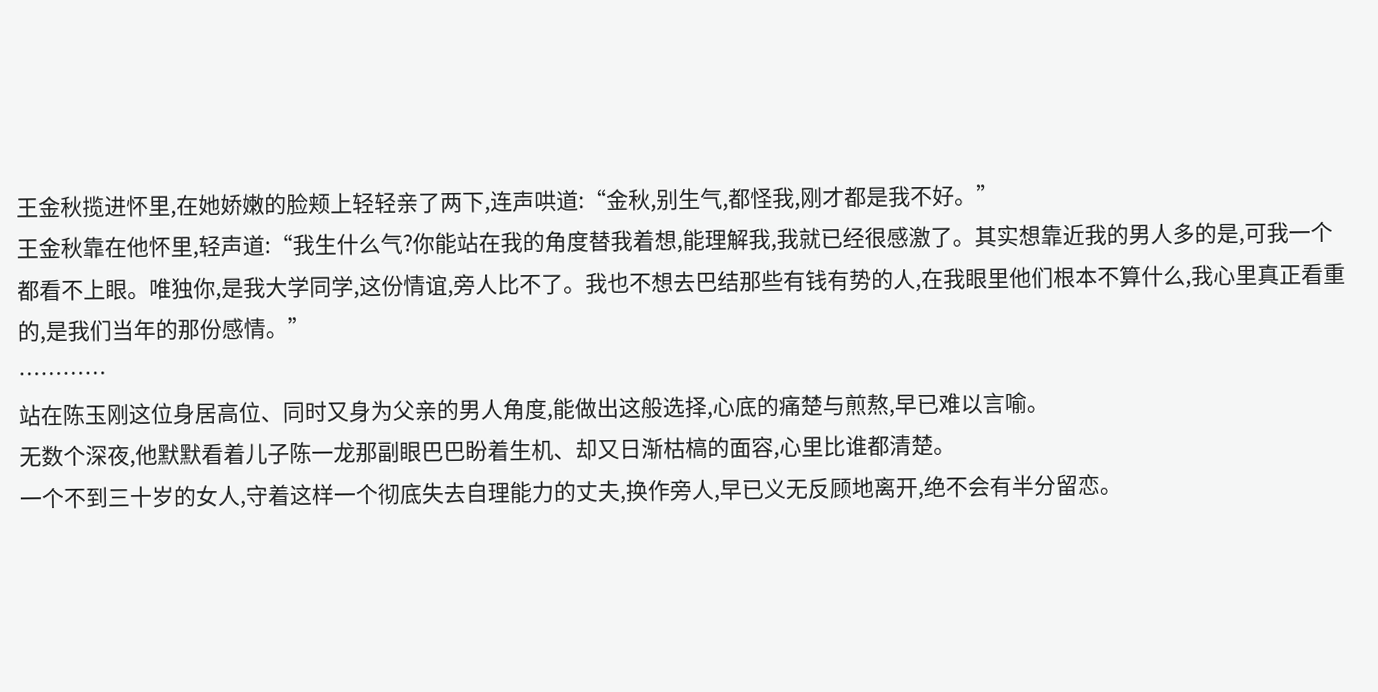王金秋揽进怀里,在她娇嫩的脸颊上轻轻亲了两下,连声哄道:“金秋,别生气,都怪我,刚才都是我不好。”
王金秋靠在他怀里,轻声道:“我生什么气?你能站在我的角度替我着想,能理解我,我就已经很感激了。其实想靠近我的男人多的是,可我一个都看不上眼。唯独你,是我大学同学,这份情谊,旁人比不了。我也不想去巴结那些有钱有势的人,在我眼里他们根本不算什么,我心里真正看重的,是我们当年的那份感情。”
…………
站在陈玉刚这位身居高位、同时又身为父亲的男人角度,能做出这般选择,心底的痛楚与煎熬,早已难以言喻。
无数个深夜,他默默看着儿子陈一龙那副眼巴巴盼着生机、却又日渐枯槁的面容,心里比谁都清楚。
一个不到三十岁的女人,守着这样一个彻底失去自理能力的丈夫,换作旁人,早已义无反顾地离开,绝不会有半分留恋。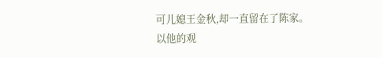可儿媳王金秋,却一直留在了陈家。
以他的观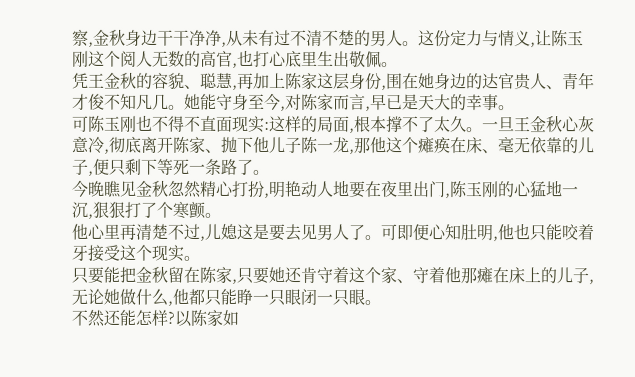察,金秋身边干干净净,从未有过不清不楚的男人。这份定力与情义,让陈玉刚这个阅人无数的高官,也打心底里生出敬佩。
凭王金秋的容貌、聪慧,再加上陈家这层身份,围在她身边的达官贵人、青年才俊不知凡几。她能守身至今,对陈家而言,早已是天大的幸事。
可陈玉刚也不得不直面现实:这样的局面,根本撑不了太久。一旦王金秋心灰意冷,彻底离开陈家、抛下他儿子陈一龙,那他这个瘫痪在床、毫无依靠的儿子,便只剩下等死一条路了。
今晚瞧见金秋忽然精心打扮,明艳动人地要在夜里出门,陈玉刚的心猛地一沉,狠狠打了个寒颤。
他心里再清楚不过,儿媳这是要去见男人了。可即便心知肚明,他也只能咬着牙接受这个现实。
只要能把金秋留在陈家,只要她还肯守着这个家、守着他那瘫在床上的儿子,无论她做什么,他都只能睁一只眼闭一只眼。
不然还能怎样?以陈家如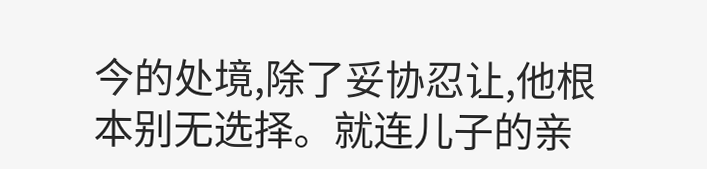今的处境,除了妥协忍让,他根本别无选择。就连儿子的亲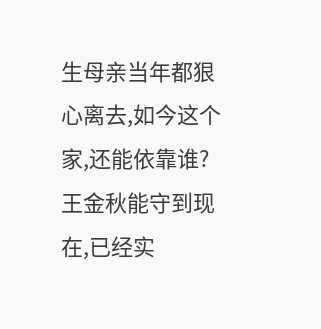生母亲当年都狠心离去,如今这个家,还能依靠谁?
王金秋能守到现在,已经实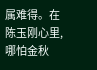属难得。在陈玉刚心里,哪怕金秋